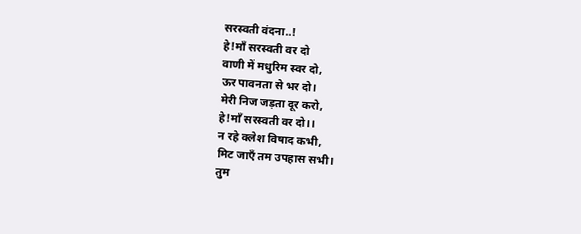सरस्वती वंदना..!
हे!माँ सरस्वती वर दो
वाणी में मधुरिम स्वर दो,
ऊर पावनता से भर दो।
मेरी निज जड़ता दूर करो,
हे!माँ सरस्वती वर दो।।
न रहे क्लेश विषाद कभी,
मिट जाएँ तम उपहास सभी।
तुम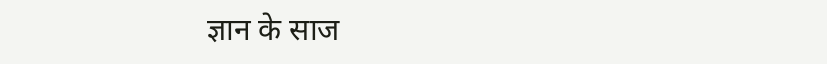ज्ञान के साज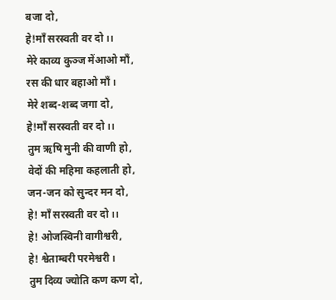बजा दो,
हे!माँ सरस्वती वर दो।।
मेरे काव्य कुञ्ज मेंआओ माँ,
रस की धार बहाओ माँ।
मेरे शब्द-शब्द जगा दो,
हे!माँ सरस्वती वर दो।।
तुम ऋषि मुनी की वाणी हो,
वेदों की महिमा कहलाती हो,
जन-जन को सुन्दर मन दो,
हे! माँ सरस्वती वर दो।।
हे! ओजस्विनी वागीश्वरी,
हे! श्वेताम्बरी परमेश्वरी।
तुम दिव्य ज्योति कण कण दो,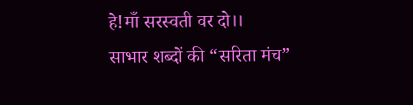हे!माँ सरस्वती वर दो।।
साभार शब्दों की “सरिता मंच”